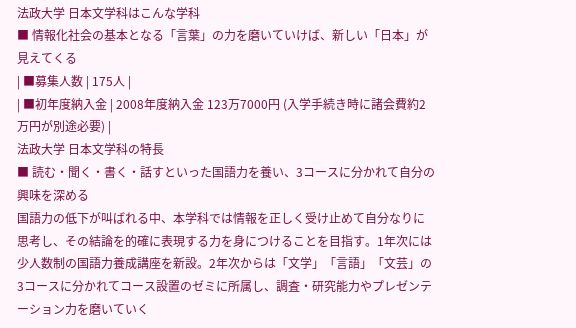法政大学 日本文学科はこんな学科
■ 情報化社会の基本となる「言葉」の力を磨いていけば、新しい「日本」が見えてくる
| ■募集人数 | 175人 |
| ■初年度納入金 | 2008年度納入金 123万7000円 (入学手続き時に諸会費約2万円が別途必要) |
法政大学 日本文学科の特長
■ 読む・聞く・書く・話すといった国語力を養い、3コースに分かれて自分の興味を深める
国語力の低下が叫ばれる中、本学科では情報を正しく受け止めて自分なりに思考し、その結論を的確に表現する力を身につけることを目指す。1年次には少人数制の国語力養成講座を新設。2年次からは「文学」「言語」「文芸」の3コースに分かれてコース設置のゼミに所属し、調査・研究能力やプレゼンテーション力を磨いていく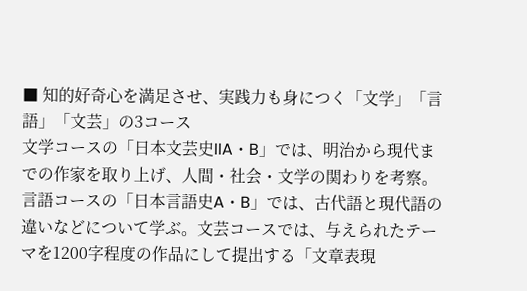■ 知的好奇心を満足させ、実践力も身につく「文学」「言語」「文芸」の3コース
文学コースの「日本文芸史IIA・B」では、明治から現代までの作家を取り上げ、人間・社会・文学の関わりを考察。言語コースの「日本言語史A・B」では、古代語と現代語の違いなどについて学ぶ。文芸コースでは、与えられたテーマを1200字程度の作品にして提出する「文章表現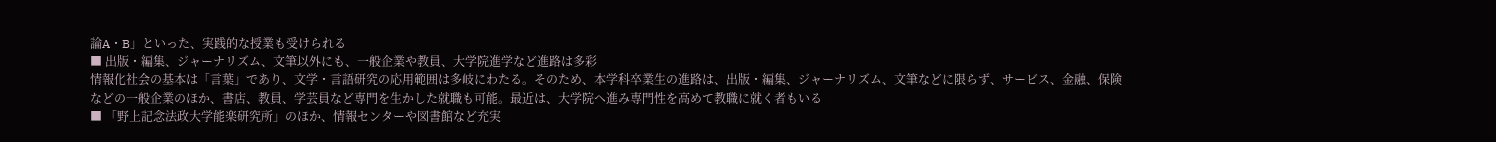論A・B」といった、実践的な授業も受けられる
■ 出版・編集、ジャーナリズム、文筆以外にも、一般企業や教員、大学院進学など進路は多彩
情報化社会の基本は「言葉」であり、文学・言語研究の応用範囲は多岐にわたる。そのため、本学科卒業生の進路は、出版・編集、ジャーナリズム、文筆などに限らず、サービス、金融、保険などの一般企業のほか、書店、教員、学芸員など専門を生かした就職も可能。最近は、大学院へ進み専門性を高めて教職に就く者もいる
■ 「野上記念法政大学能楽研究所」のほか、情報センターや図書館など充実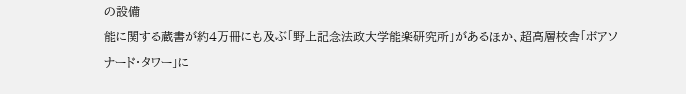の設備
能に関する蔵書が約4万冊にも及ぶ「野上記念法政大学能楽研究所」があるほか、超高層校舎「ボアソナード・タワー」に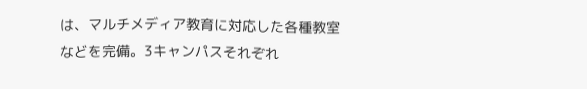は、マルチメディア教育に対応した各種教室などを完備。3キャンパスそれぞれ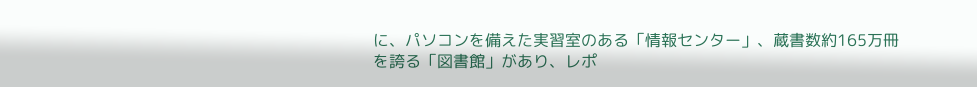に、パソコンを備えた実習室のある「情報センター」、蔵書数約165万冊を誇る「図書館」があり、レポ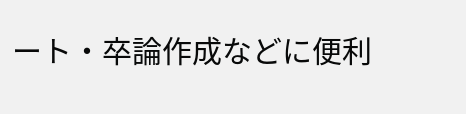ート・卒論作成などに便利